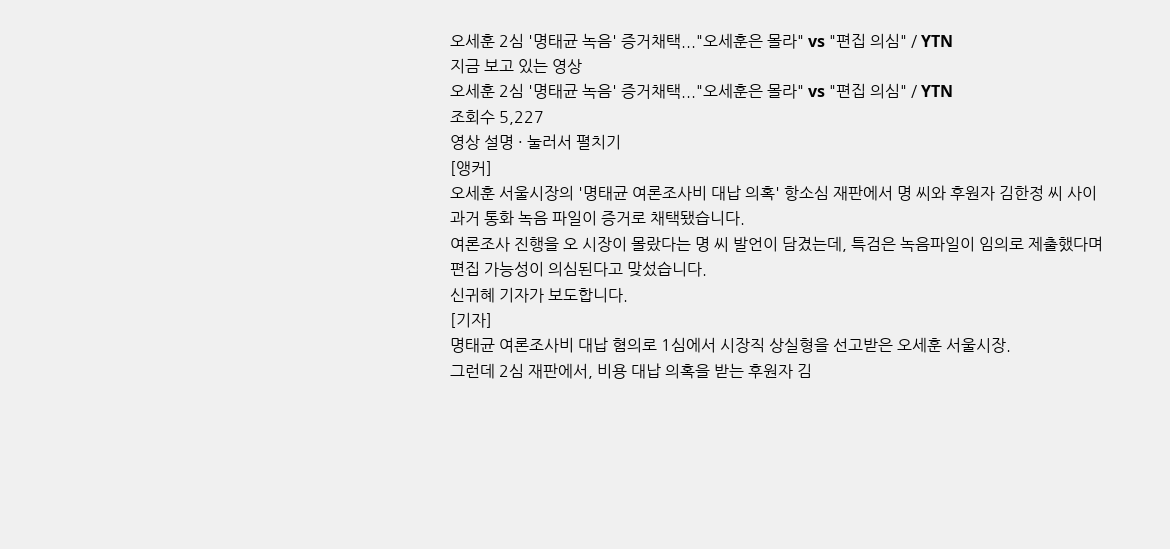오세훈 2심 '명태균 녹음' 증거채택..."오세훈은 몰라" vs "편집 의심" / YTN
지금 보고 있는 영상
오세훈 2심 '명태균 녹음' 증거채택..."오세훈은 몰라" vs "편집 의심" / YTN
조회수 5,227
영상 설명 · 눌러서 펼치기
[앵커]
오세훈 서울시장의 '명태균 여론조사비 대납 의혹' 항소심 재판에서 명 씨와 후원자 김한정 씨 사이 과거 통화 녹음 파일이 증거로 채택됐습니다.
여론조사 진행을 오 시장이 몰랐다는 명 씨 발언이 담겼는데, 특검은 녹음파일이 임의로 제출했다며 편집 가능성이 의심된다고 맞섰습니다.
신귀혜 기자가 보도합니다.
[기자]
명태균 여론조사비 대납 혐의로 1심에서 시장직 상실형을 선고받은 오세훈 서울시장.
그런데 2심 재판에서, 비용 대납 의혹을 받는 후원자 김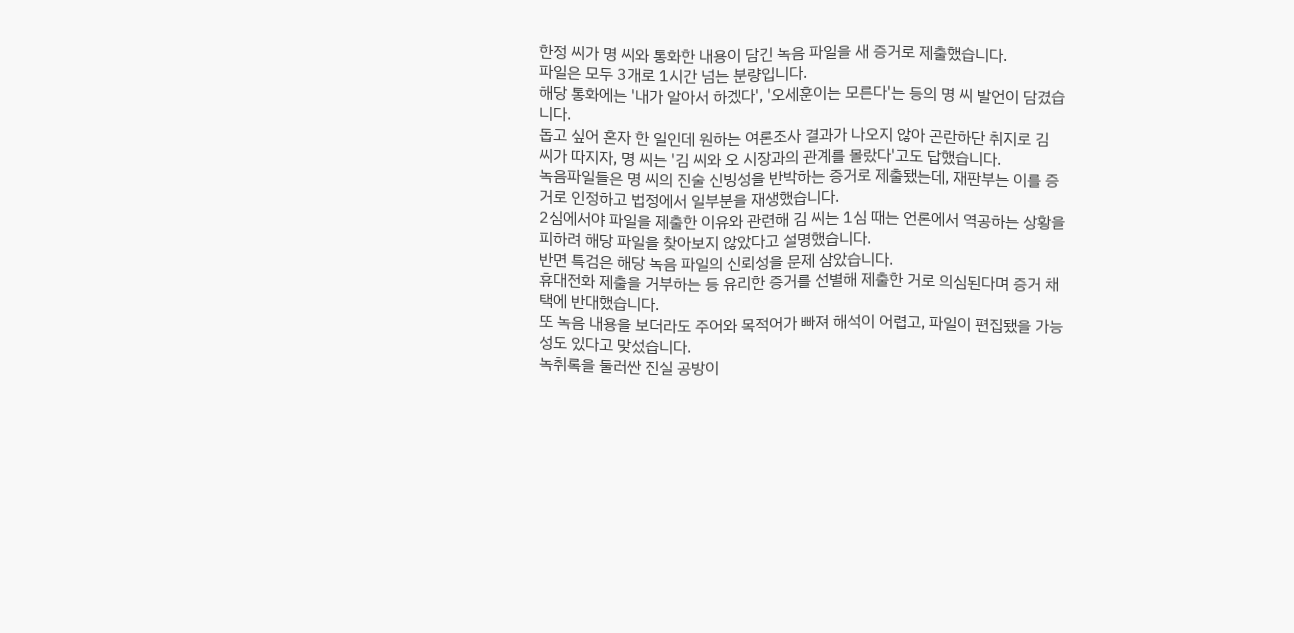한정 씨가 명 씨와 통화한 내용이 담긴 녹음 파일을 새 증거로 제출했습니다.
파일은 모두 3개로 1시간 넘는 분량입니다.
해당 통화에는 '내가 알아서 하겠다', '오세훈이는 모른다'는 등의 명 씨 발언이 담겼습니다.
돕고 싶어 혼자 한 일인데 원하는 여론조사 결과가 나오지 않아 곤란하단 취지로 김 씨가 따지자, 명 씨는 '김 씨와 오 시장과의 관계를 몰랐다'고도 답했습니다.
녹음파일들은 명 씨의 진술 신빙성을 반박하는 증거로 제출됐는데, 재판부는 이를 증거로 인정하고 법정에서 일부분을 재생했습니다.
2심에서야 파일을 제출한 이유와 관련해 김 씨는 1심 때는 언론에서 역공하는 상황을 피하려 해당 파일을 찾아보지 않았다고 설명했습니다.
반면 특검은 해당 녹음 파일의 신뢰성을 문제 삼았습니다.
휴대전화 제출을 거부하는 등 유리한 증거를 선별해 제출한 거로 의심된다며 증거 채택에 반대했습니다.
또 녹음 내용을 보더라도 주어와 목적어가 빠져 해석이 어렵고, 파일이 편집됐을 가능성도 있다고 맞섰습니다.
녹취록을 둘러싼 진실 공방이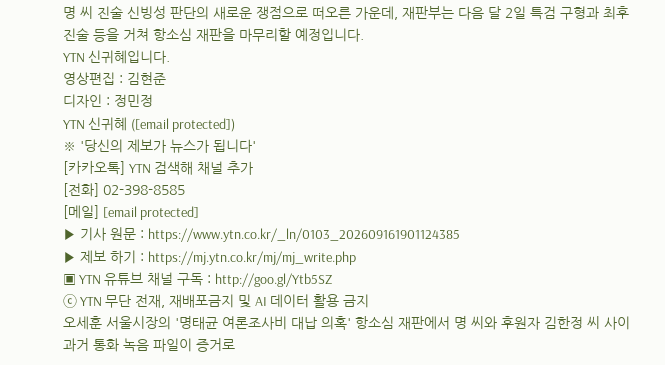명 씨 진술 신빙성 판단의 새로운 쟁점으로 떠오른 가운데, 재판부는 다음 달 2일 특검 구형과 최후 진술 등을 거쳐 항소심 재판을 마무리할 예정입니다.
YTN 신귀혜입니다.
영상편집 : 김현준
디자인 : 정민정
YTN 신귀혜 ([email protected])
※ '당신의 제보가 뉴스가 됩니다'
[카카오톡] YTN 검색해 채널 추가
[전화] 02-398-8585
[메일] [email protected]
▶ 기사 원문 : https://www.ytn.co.kr/_ln/0103_202609161901124385
▶ 제보 하기 : https://mj.ytn.co.kr/mj/mj_write.php
▣ YTN 유튜브 채널 구독 : http://goo.gl/Ytb5SZ
ⓒ YTN 무단 전재, 재배포금지 및 AI 데이터 활용 금지
오세훈 서울시장의 '명태균 여론조사비 대납 의혹' 항소심 재판에서 명 씨와 후원자 김한정 씨 사이 과거 통화 녹음 파일이 증거로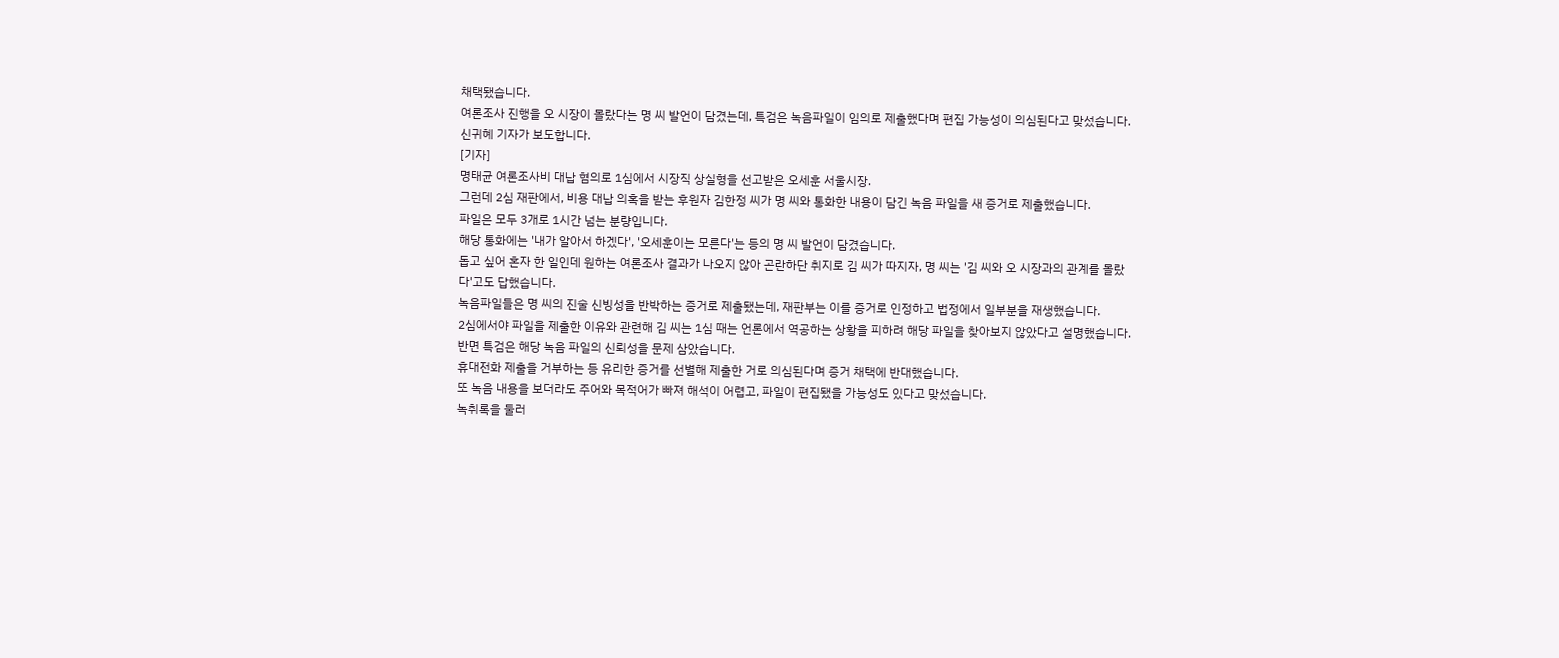채택됐습니다.
여론조사 진행을 오 시장이 몰랐다는 명 씨 발언이 담겼는데, 특검은 녹음파일이 임의로 제출했다며 편집 가능성이 의심된다고 맞섰습니다.
신귀혜 기자가 보도합니다.
[기자]
명태균 여론조사비 대납 혐의로 1심에서 시장직 상실형을 선고받은 오세훈 서울시장.
그런데 2심 재판에서, 비용 대납 의혹을 받는 후원자 김한정 씨가 명 씨와 통화한 내용이 담긴 녹음 파일을 새 증거로 제출했습니다.
파일은 모두 3개로 1시간 넘는 분량입니다.
해당 통화에는 '내가 알아서 하겠다', '오세훈이는 모른다'는 등의 명 씨 발언이 담겼습니다.
돕고 싶어 혼자 한 일인데 원하는 여론조사 결과가 나오지 않아 곤란하단 취지로 김 씨가 따지자, 명 씨는 '김 씨와 오 시장과의 관계를 몰랐다'고도 답했습니다.
녹음파일들은 명 씨의 진술 신빙성을 반박하는 증거로 제출됐는데, 재판부는 이를 증거로 인정하고 법정에서 일부분을 재생했습니다.
2심에서야 파일을 제출한 이유와 관련해 김 씨는 1심 때는 언론에서 역공하는 상황을 피하려 해당 파일을 찾아보지 않았다고 설명했습니다.
반면 특검은 해당 녹음 파일의 신뢰성을 문제 삼았습니다.
휴대전화 제출을 거부하는 등 유리한 증거를 선별해 제출한 거로 의심된다며 증거 채택에 반대했습니다.
또 녹음 내용을 보더라도 주어와 목적어가 빠져 해석이 어렵고, 파일이 편집됐을 가능성도 있다고 맞섰습니다.
녹취록을 둘러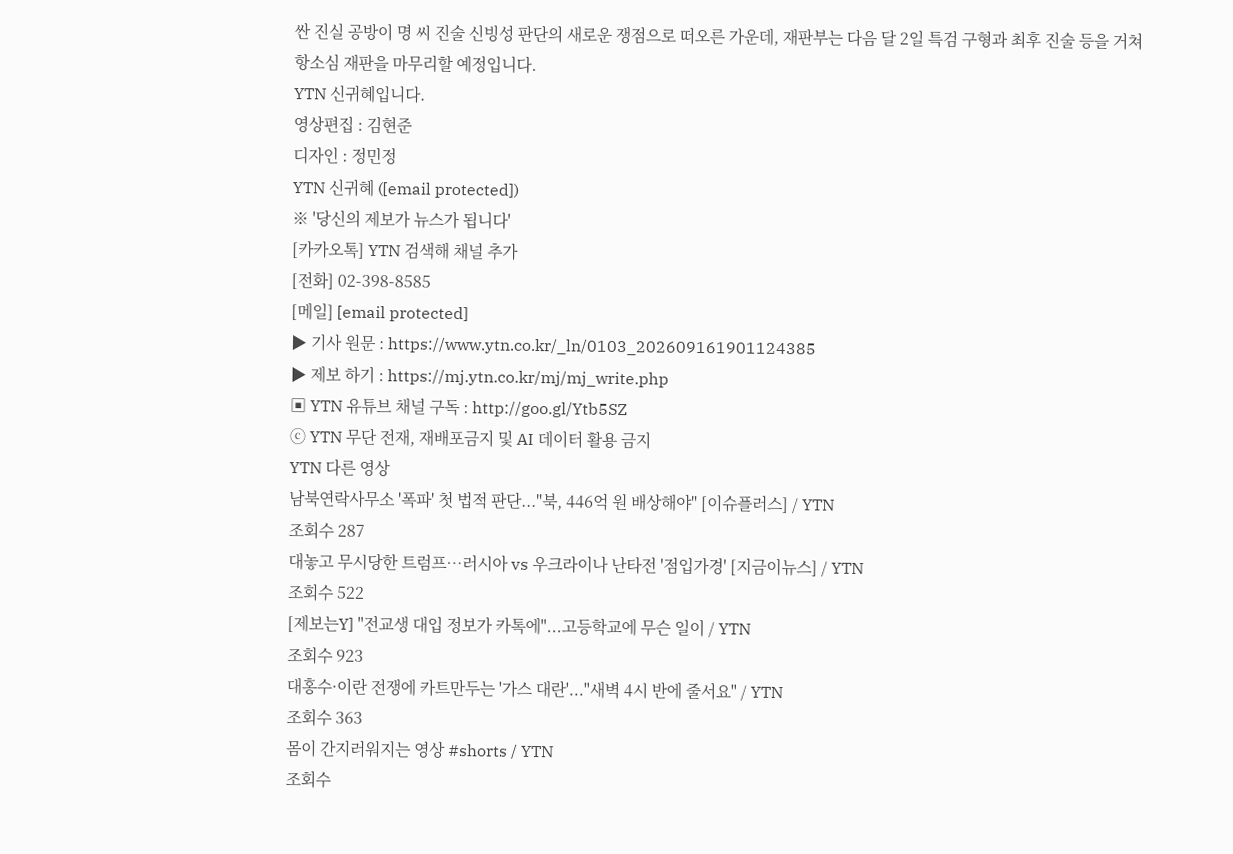싼 진실 공방이 명 씨 진술 신빙성 판단의 새로운 쟁점으로 떠오른 가운데, 재판부는 다음 달 2일 특검 구형과 최후 진술 등을 거쳐 항소심 재판을 마무리할 예정입니다.
YTN 신귀혜입니다.
영상편집 : 김현준
디자인 : 정민정
YTN 신귀혜 ([email protected])
※ '당신의 제보가 뉴스가 됩니다'
[카카오톡] YTN 검색해 채널 추가
[전화] 02-398-8585
[메일] [email protected]
▶ 기사 원문 : https://www.ytn.co.kr/_ln/0103_202609161901124385
▶ 제보 하기 : https://mj.ytn.co.kr/mj/mj_write.php
▣ YTN 유튜브 채널 구독 : http://goo.gl/Ytb5SZ
ⓒ YTN 무단 전재, 재배포금지 및 AI 데이터 활용 금지
YTN 다른 영상
남북연락사무소 '폭파' 첫 법적 판단..."북, 446억 원 배상해야" [이슈플러스] / YTN
조회수 287
대놓고 무시당한 트럼프…러시아 vs 우크라이나 난타전 '점입가경' [지금이뉴스] / YTN
조회수 522
[제보는Y] "전교생 대입 정보가 카톡에"...고등학교에 무슨 일이 / YTN
조회수 923
대홍수·이란 전쟁에 카트만두는 '가스 대란'..."새벽 4시 반에 줄서요" / YTN
조회수 363
몸이 간지러워지는 영상 #shorts / YTN
조회수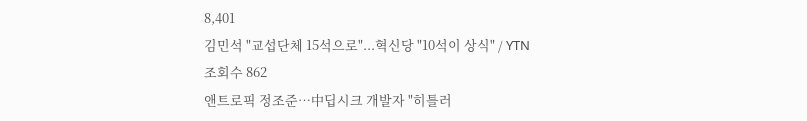8,401
김민석 "교섭단체 15석으로"...혁신당 "10석이 상식" / YTN
조회수 862
앤트로픽 정조준…中딥시크 개발자 "히틀러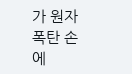가 원자폭탄 손에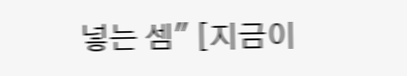넣는 셈" [지금이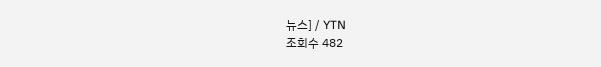뉴스] / YTN
조회수 482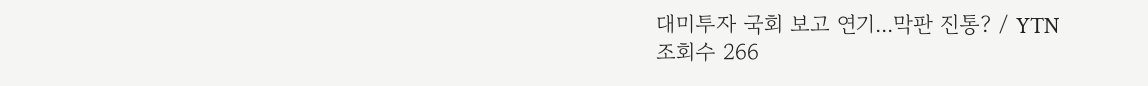대미투자 국회 보고 연기...막판 진통? / YTN
조회수 266